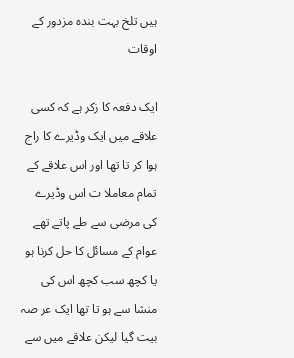ہیں تلخ بہت بندہ مزدور کے اوقات

ایک دفعہ کا زکر ہے کہ کسی علاقے میں ایک وڈیرے کا راج ہوا کر تا تھا اور اس علاقے کے تمام معاملا ت اس وڈیرے کی مرضی سے طے پاتے تھے عوام کے مسائل کا حل کرنا ہو یا کچھ سب کچھ اس کی منشا سے ہو تا تھا ایک عر صہ بیت گیا لیکن علاقے میں سے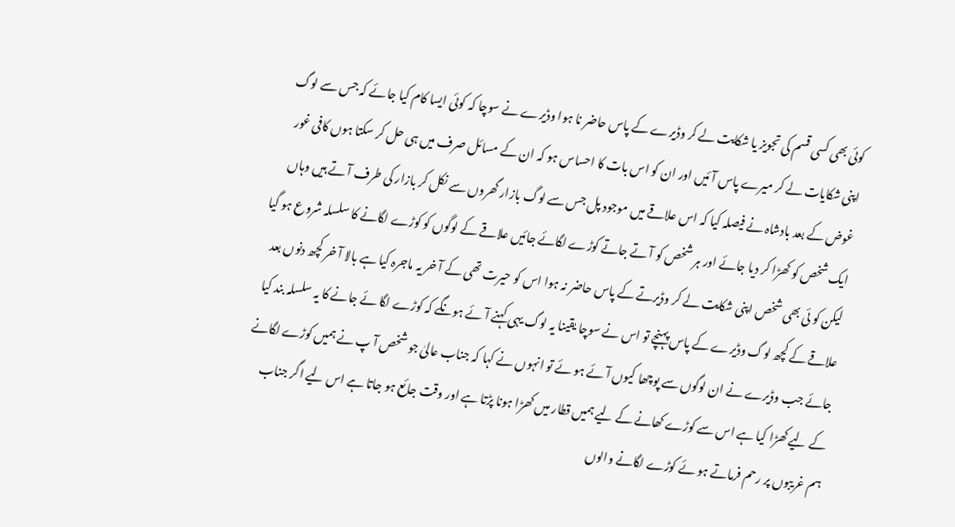کوئی بھی کسی قسم کی تجویز یا شکایت لے کر وڈیرے کے پاس حاضر نا ہوا وڈیرے نے سوچا کہ کوئی ایسا کام کیا جائے کہ جس سے لوگ اپنی شکایات لے کر میرے پاس آ ئیں اور ان کو اس بات کا احساس ہو کہ ان کے مسائل صرف میں ہی حل کر سکتا ہوں کافی غور غوض کے بعد بادشاہ نے فیصلہ کیا کہ اس علاقے میں موجود پل جس سے لوگ بازار گھروں سے نکل کر بازار کی طرف آ تے ہیں وہاں ایک شخص کو کھڑا کر دیا جائے اور ہر شخص کو آ تے جاتے کوڑے لگائے جائیں علاقے کے لوگوں کو کوڑے لگانے کا سلسلہ شروع ہو گیا لیکن کو ئی بھی شخص اپنی شکایت لے کر وڈیرتے کے پاس حاضر نہ ہوا اس کو حیرت تھی کے آ خر یہ ماجرہ کیا ہے بالا آ خر کچھ دنوں بعد علاقے کے کچھ لوگ وڈیرے کے پاس پہنچے تو اس نے سوچا یقینا یہ لوگ یہی کہنے آ ئے ہونگے کہ کوڑے لگا ئے جانے کا یہ سلسلہ بند کیا جائے جب وڈیرے نے ان لوگوں سے پوچھا کیوں آ ئے ہو ئے تو انہوں نے کہا کہ جناب عالیٰ جو شخص آ پ نے ہمیں کوڑے لگانے کے لیے کھڑا کیا ہے اس سے کوڑے کھانے کے لیے ہمیں قطار میں کھڑا ہونا پڑتا ہے اور وقت جائع ہو جاتا ہے اس لیے اگر جناب ہم غریبوں پر رحم فرماتے ہو ئے کوڑے لگانے والوں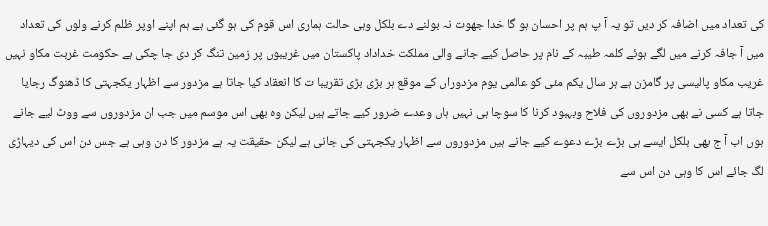کی تعداد میں اضافہ کر دیں تو یہ آ پ ہم پر احسان ہو گا خدا جھوت نہ بولنے دے بلکل وہی حالت ہماری اس قوم کی ہو گئی ہے ہم اپنے اوپر ظلم کرنے ولوں کی تعداد میں آ جافہ کرنے میں لگے ہوئے کلمہ طیبہ کے نام پر حاصل کیے جانے والی مملکت خداداد پاکستان میں غریبوں پر زمین تنگ کر دی جا چکی ہے حکومت غربت مکاو نہیں غریب مکاو پالیسی پر گامزن ہے ہر سال یکم مئی کو عالمی یوم مزدوراں کے موقع ہر بڑی بڑی تقریبا ت کا انعقاد کیا جاتا ہے مزدور سے اظہار یکجہتی کا ڈھنوگ رجایا جاتا ہے کسی نے بھی مزدوروں کی فلاح وبہبود کرنا کا سوچا ہی نہیں ہاں وعدے ضرور کیے جاتے ہیں لیکن وہ بھی اس موسم میں جب ان مزدوروں سے ووٹ لیے جانے ہوں اب آ ج بھی بلکل ایسے ہی بڑے بڑے دعوے کیے جانے ہیں مزدوروں سے اظہار یکجہتی کی جانی ہے لیکن حقیقت یہ ہے مزدور کا دن وہی ہے جس دن اس کی دیہاڑی لگ جائے اس کا وہی دن اس سے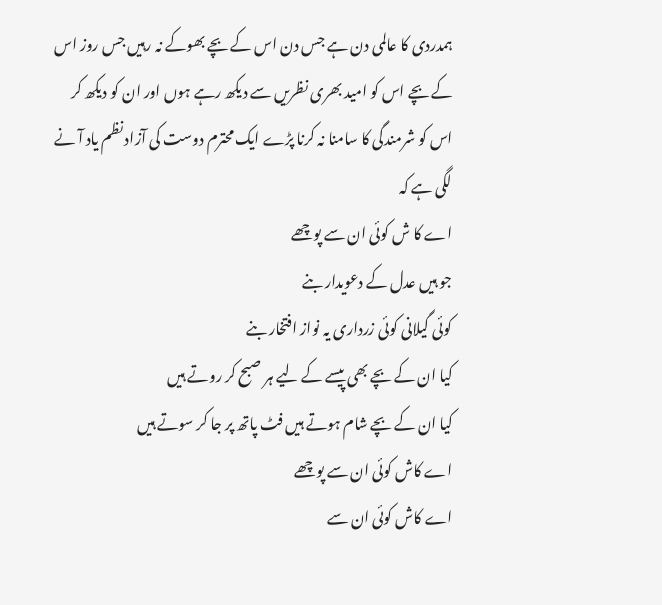ہمدردی کا عالمی دن ہے جس دن اس کے بچے بھوکے نہ رہیں جس روز اس کے بچے اس کو امید بھری نظریں سے دیکھ رہے ہوں اور ان کو دیکھ کر اس کو شرمندگی کا سامنا نہ کرنا پڑے ایک محترم دوست کی آزاد نظم یاد آ نے لگی ہے کہ
اے کا ش کوئی ان سے پوچھے
جو ہیں عدل کے دعویدار بنے
کوئی گیلانی کوئی زرداری یہ نواز افتخار بنے
کیا ان کے بچے بھی پیسے کے لیے ہر صبح کر روتے ہیں
کیا ان کے بچے شام ہوتے ہیں فٹ پاتھ پر جا کر سوتے ہیں
اے کاش کوئی ان سے پوچھے
اے کاش کوئی ان سے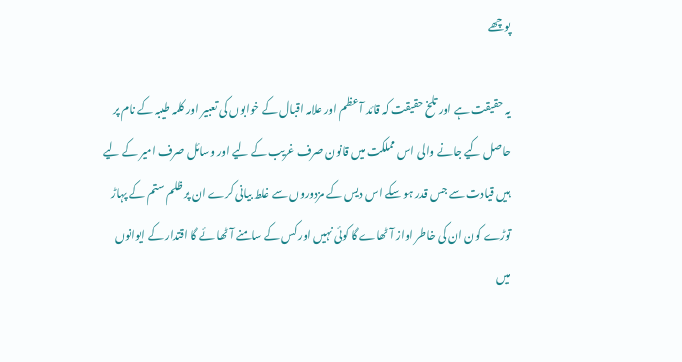پوچھے

یہ حقیقت ہے اور تلخ حقیقت کہ قائد آ عظم اور علامہ اقبال کے خوابوں کی تعبیر اور کلمہ طیبہ کے نام پر حاصل کیے جانے والی اس مملکت میں قانون صرف غریب کے لیے اور وسائل صرف امیر کے لیے ہیں قیادت سے جس قدر ہو سکے اس دیس کے مزدوروں سے غلط بیانی کرے ان پر ظلم ستم کے پہاڑ توڑے کون ان کی خاطر اواز آٹھاے گا کوئی نہیں اور کس کے سامنے آ ٹھا ئے گا اقتدار کے ایوانوں میں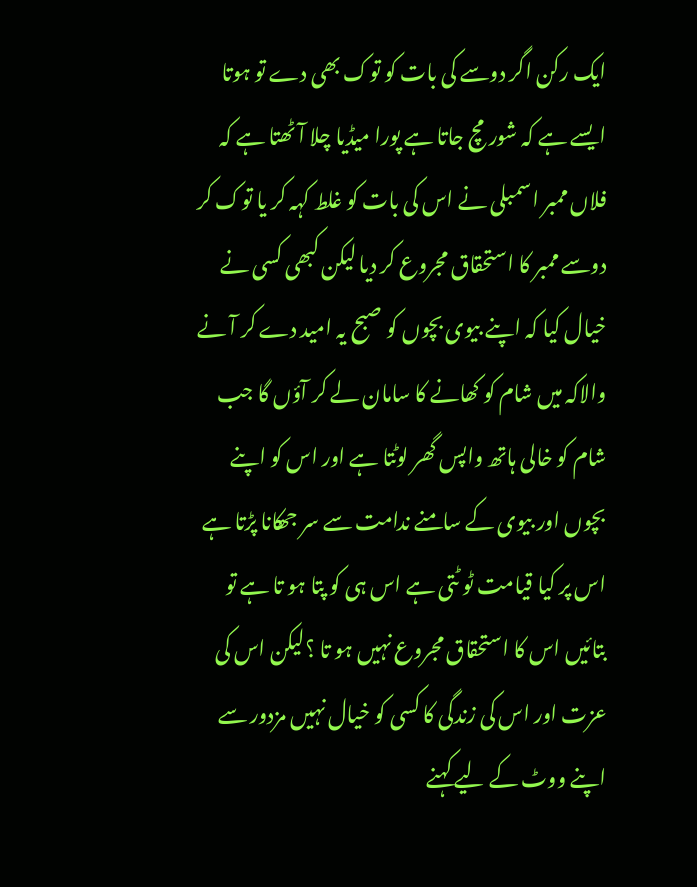ایک رکن اگر دوسے کی بات کو توک بھی دے تو ہوتا ایسے ہے کہ شور مچ جاتا ہے پورا میڈیا چلا آ ٹھتا ہے کہ فلاں ممبر اسمبلی نے اس کی بات کو غلط کہہ کر یا توک کر دوسے ممبر کا استحقاق مجروع کر دیا لیکن کبھی کسی نے خیال کیا کہ اپنے بیوی بچوں کو صبح یہ امید دے کر آ نے والاکہ میں شام کو کھانے کا سامان لے کر آؤں گا جب شام کو خالی ہاتھ واپس گھر لوٹتا ہے اور اس کو اپنے بچوں اور بیوی کے سامنے ندامت سے سر جھکانا پڑتا ہے اس پر کیا قیامت ٹو ٹتی ہے اس ہی کو پتا ہو تا ہے تو بتائیں اس کا استحقاق مجروع نہیں ہو تا ؟لیکن اس کی عزت اور اس کی زندگی کا کسی کو خیال نہیں مزدور سے اپنے ووٹ کے لیے کہنے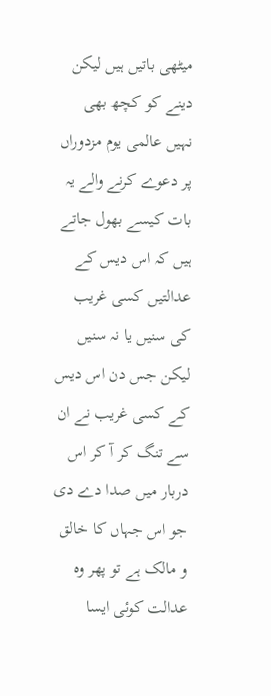میٹھی باتیں ہیں لیکن دینے کو کچھ بھی نہیں عالمی یوم مزدوراں پر دعوے کرنے والے یہ بات کیسے بھول جاتے ہیں کہ اس دیس کے عدالتیں کسی غریب کی سنیں یا نہ سنیں لیکن جس دن اس دیس کے کسی غریب نے ان سے تنگ کر آ کر اس دربار میں صدا دے دی جو اس جہاں کا خالق و مالک ہے تو پھر وہ عدالت کوئی ایسا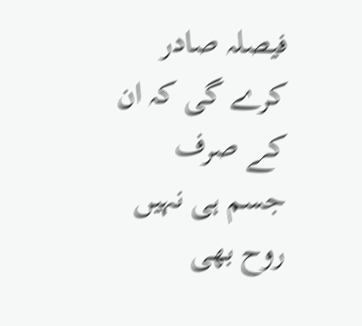فیصلہ صادر کرے گی کہ ان کے صرف جسم ہی نہیں روح بھی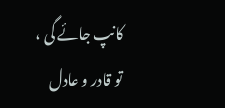کانپ جائے گی ،
تو قادر و عادل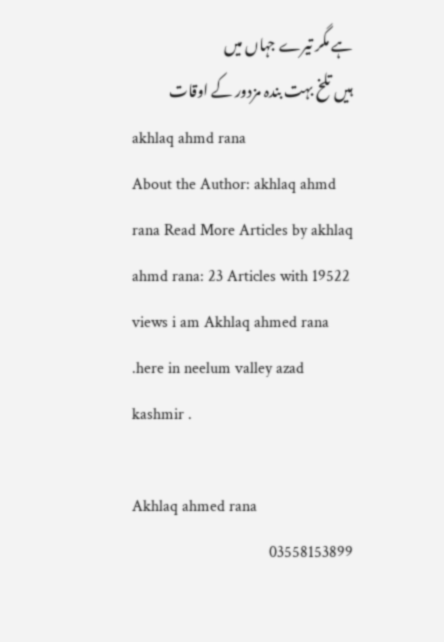ہے مگر تیرے جہاں میں
ہیں تلخ بہت بندہ مزدور کے اوقات
akhlaq ahmd rana
About the Author: akhlaq ahmd rana Read More Articles by akhlaq ahmd rana: 23 Articles with 19522 views i am Akhlaq ahmed rana .here in neelum valley azad kashmir .

Akhlaq ahmed rana
03558153899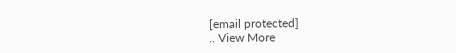[email protected]
.. View More